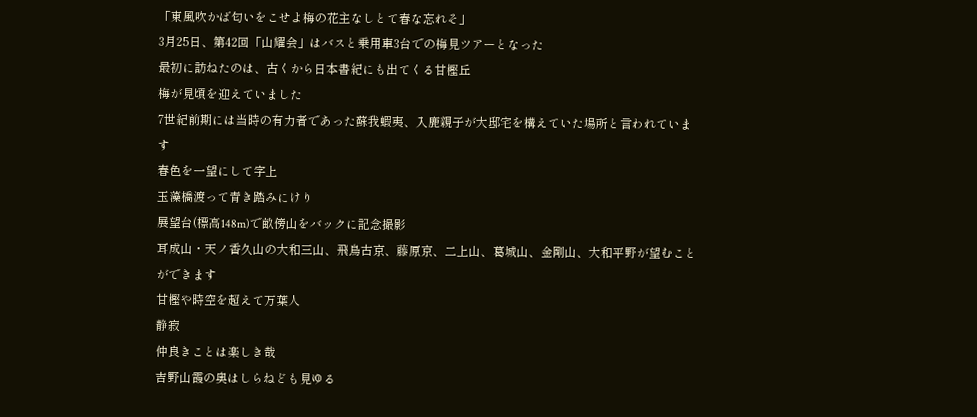「東風吹かば匂いをこせよ梅の花主なしとて春な忘れそ」
3月25日、第42回「山耀会」はバスと乗用車3台での梅見ツアーとなった
最初に訪ねたのは、古くから日本書紀にも出てくる甘樫丘
梅が見頃を迎えていました
7世紀前期には当時の有力者であった蘇我蝦夷、入鹿親子が大邸宅を構えていた場所と言われています
春色を一望にして字上
玉藻橋渡って青き踏みにけり
展望台(標高148m)で畝傍山をバックに記念撮影
耳成山・天ノ香久山の大和三山、飛鳥古京、藤原京、二上山、葛城山、金剛山、大和平野が望むことができます
甘樫や時空を超えて万葉人
静寂
仲良きことは楽しき哉
吉野山霞の奥はしらねども見ゆる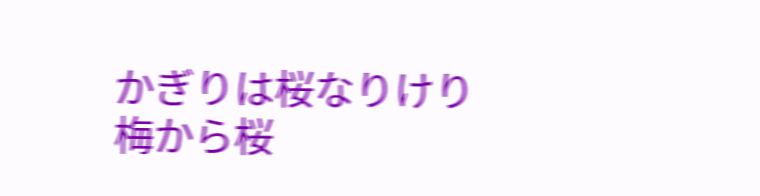かぎりは桜なりけり
梅から桜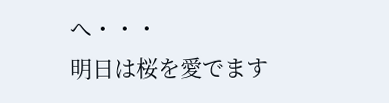へ・・・
明日は桜を愛でます